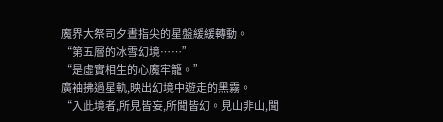魔界大祭司夕晝指尖的星盤緩緩轉動。
“第五層的冰雪幻境……”
“是虛實相生的心魔牢籠。”
廣袖拂過星軌,映出幻境中遊走的黑霧。
“入此境者,所見皆妄,所聞皆幻。見山非山,聞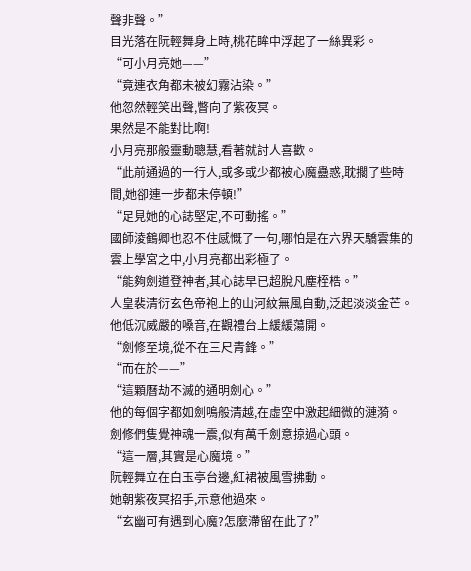聲非聲。”
目光落在阮輕舞身上時,桃花眸中浮起了一絲異彩。
“可小月亮她——”
“竟連衣角都未被幻霧沾染。”
他忽然輕笑出聲,瞥向了紫夜冥。
果然是不能對比啊!
小月亮那般靈動聰慧,看著就討人喜歡。
“此前通過的一行人,或多或少都被心魔蠱惑,耽擱了些時間,她卻連一步都未停頓!”
“足見她的心誌堅定,不可動搖。”
國師淩鶴卿也忍不住感慨了一句,哪怕是在六界天驕雲集的雲上學宮之中,小月亮都出彩極了。
“能夠劍道登神者,其心誌早已超脫凡塵桎梏。”
人皇裴清衍玄色帝袍上的山河紋無風自動,泛起淡淡金芒。
他低沉威嚴的嗓音,在觀禮台上緩緩蕩開。
“劍修至境,從不在三尺青鋒。”
“而在於——”
“這顆曆劫不滅的通明劍心。”
他的每個字都如劍鳴般清越,在虛空中激起細微的漣漪。
劍修們隻覺神魂一震,似有萬千劍意掠過心頭。
“這一層,其實是心魔境。”
阮輕舞立在白玉亭台邊,紅裙被風雪拂動。
她朝紫夜冥招手,示意他過來。
“玄幽可有遇到心魔?怎麼滯留在此了?”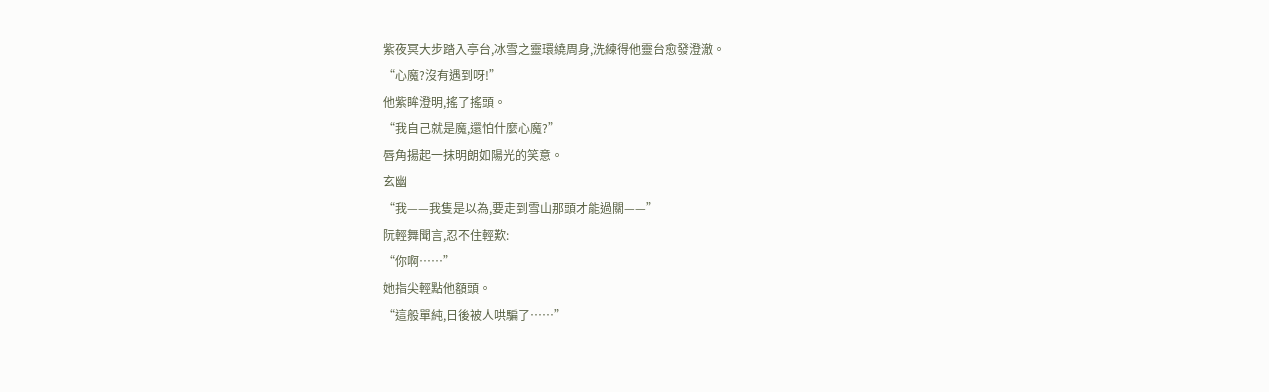紫夜冥大步踏入亭台,冰雪之靈環繞周身,洗練得他靈台愈發澄澈。
“心魔?沒有遇到呀!”
他紫眸澄明,搖了搖頭。
“我自己就是魔,還怕什麼心魔?”
唇角揚起一抹明朗如陽光的笑意。
玄幽
“我——我隻是以為,要走到雪山那頭才能過關——”
阮輕舞聞言,忍不住輕歎:
“你啊……”
她指尖輕點他額頭。
“這般單純,日後被人哄騙了……”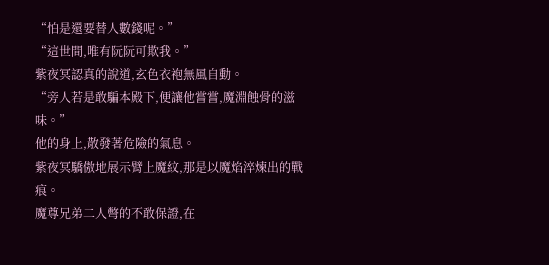“怕是還要替人數錢呢。”
“這世間,唯有阮阮可欺我。”
紫夜冥認真的說道,玄色衣袍無風自動。
“旁人若是敢騙本殿下,便讓他嘗嘗,魔淵蝕骨的滋味。”
他的身上,散發著危險的氣息。
紫夜冥驕傲地展示臂上魔紋,那是以魔焰淬煉出的戰痕。
魔尊兄弟二人彆的不敢保證,在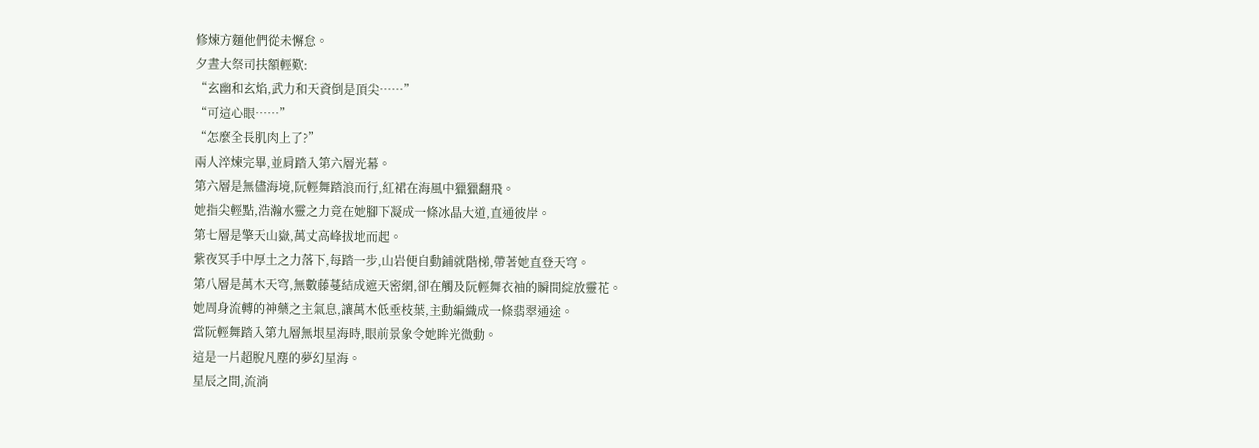修煉方麵他們從未懈怠。
夕晝大祭司扶額輕歎:
“玄幽和玄焰,武力和天資倒是頂尖……”
“可這心眼……”
“怎麼全長肌肉上了?”
兩人淬煉完畢,並肩踏入第六層光幕。
第六層是無儘海境,阮輕舞踏浪而行,紅裙在海風中獵獵翻飛。
她指尖輕點,浩瀚水靈之力竟在她腳下凝成一條冰晶大道,直通彼岸。
第七層是擎天山嶽,萬丈高峰拔地而起。
紫夜冥手中厚土之力落下,每踏一步,山岩便自動鋪就階梯,帶著她直登天穹。
第八層是萬木天穹,無數藤蔓結成遮天密網,卻在觸及阮輕舞衣袖的瞬間綻放靈花。
她周身流轉的神藥之主氣息,讓萬木低垂枝葉,主動編織成一條翡翠通途。
當阮輕舞踏入第九層無垠星海時,眼前景象令她眸光微動。
這是一片超脫凡塵的夢幻星海。
星辰之間,流淌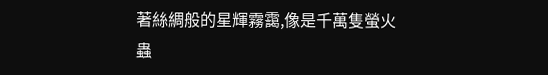著絲綢般的星輝霧靄,像是千萬隻螢火蟲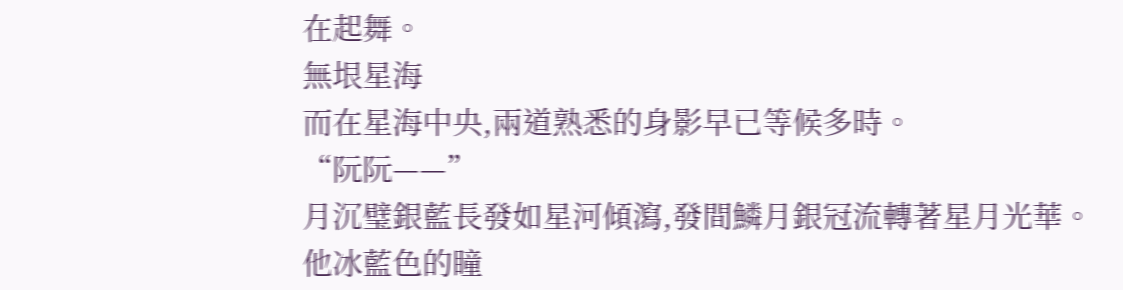在起舞。
無垠星海
而在星海中央,兩道熟悉的身影早已等候多時。
“阮阮——”
月沉璧銀藍長發如星河傾瀉,發間鱗月銀冠流轉著星月光華。
他冰藍色的瞳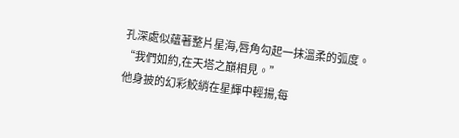孔深處似蘊著整片星海,唇角勾起一抹溫柔的弧度。
“我們如約,在天塔之巔相見。”
他身披的幻彩鮫綃在星輝中輕揚,每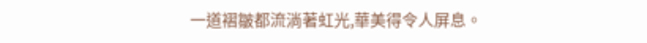一道褶皺都流淌著虹光,華美得令人屏息。